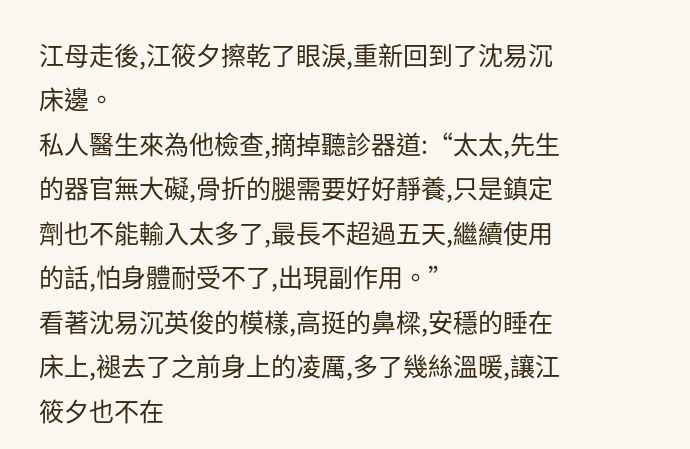江母走後,江筱夕擦乾了眼淚,重新回到了沈易沉床邊。
私人醫生來為他檢查,摘掉聽診器道:“太太,先生的器官無大礙,骨折的腿需要好好靜養,只是鎮定劑也不能輸入太多了,最長不超過五天,繼續使用的話,怕身體耐受不了,出現副作用。”
看著沈易沉英俊的模樣,高挺的鼻樑,安穩的睡在床上,褪去了之前身上的凌厲,多了幾絲溫暖,讓江筱夕也不在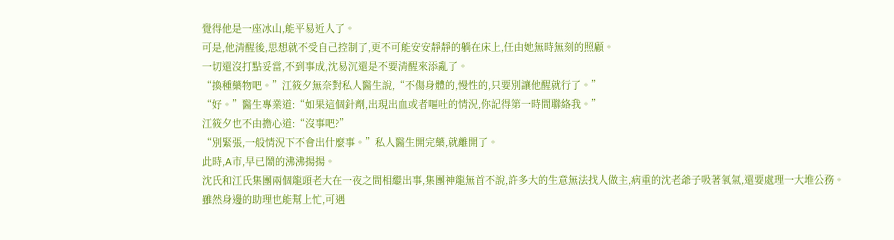覺得他是一座冰山,能平易近人了。
可是,他清醒後,思想就不受自己控制了,更不可能安安靜靜的躺在床上,任由她無時無刻的照顧。
一切還沒打點妥當,不到事成,沈易沉還是不要清醒來添亂了。
“換種藥物吧。”江筱夕無奈對私人醫生說,“不傷身體的,慢性的,只要別讓他醒就行了。”
“好。”醫生專業道:“如果這個針劑,出現出血或者嘔吐的情況,你記得第一時間聯絡我。”
江筱夕也不由擔心道:“沒事吧?”
“別緊張,一般情況下不會出什麼事。”私人醫生開完藥,就離開了。
此時,A市,早已鬧的沸沸揚揚。
沈氏和江氏集團兩個龍頭老大在一夜之間相繼出事,集團神龍無首不說,許多大的生意無法找人做主,病重的沈老爺子吸著氧氣,還要處理一大堆公務。
雖然身邊的助理也能幫上忙,可遇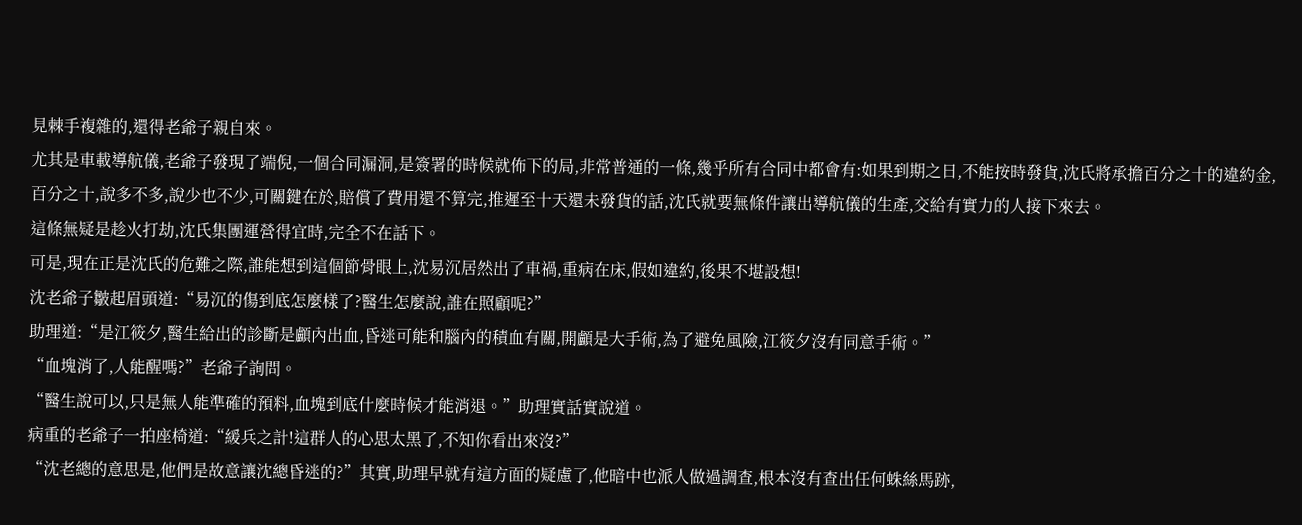見棘手複雜的,還得老爺子親自來。
尤其是車載導航儀,老爺子發現了端倪,一個合同漏洞,是簽署的時候就佈下的局,非常普通的一條,幾乎所有合同中都會有:如果到期之日,不能按時發貨,沈氏將承擔百分之十的違約金,百分之十,說多不多,說少也不少,可關鍵在於,賠償了費用還不算完,推遲至十天還未發貨的話,沈氏就要無條件讓出導航儀的生產,交給有實力的人接下來去。
這條無疑是趁火打劫,沈氏集團運營得宜時,完全不在話下。
可是,現在正是沈氏的危難之際,誰能想到這個節骨眼上,沈易沉居然出了車禍,重病在床,假如違約,後果不堪設想!
沈老爺子皺起眉頭道:“易沉的傷到底怎麼樣了?醫生怎麼說,誰在照顧呢?”
助理道:“是江筱夕,醫生給出的診斷是顱內出血,昏迷可能和腦內的積血有關,開顱是大手術,為了避免風險,江筱夕沒有同意手術。”
“血塊消了,人能醒嗎?”老爺子詢問。
“醫生說可以,只是無人能準確的預料,血塊到底什麼時候才能消退。”助理實話實說道。
病重的老爺子一拍座椅道:“緩兵之計!這群人的心思太黑了,不知你看出來沒?”
“沈老總的意思是,他們是故意讓沈總昏迷的?”其實,助理早就有這方面的疑慮了,他暗中也派人做過調查,根本沒有查出任何蛛絲馬跡,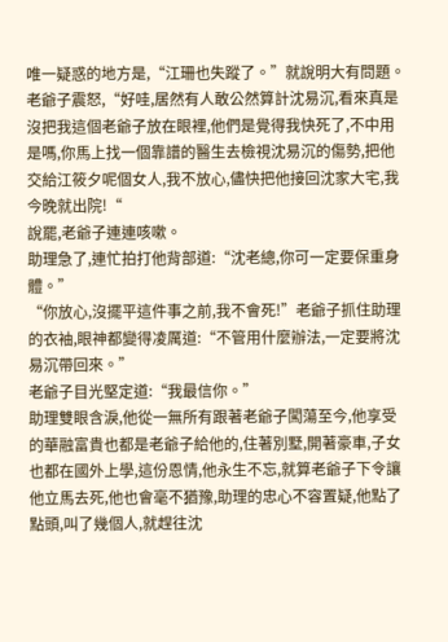唯一疑惑的地方是,“江珊也失蹤了。”就說明大有問題。
老爺子震怒,“好哇,居然有人敢公然算計沈易沉,看來真是沒把我這個老爺子放在眼裡,他們是覺得我快死了,不中用是嗎,你馬上找一個靠譜的醫生去檢視沈易沉的傷勢,把他交給江筱夕呢個女人,我不放心,儘快把他接回沈家大宅,我今晚就出院!“
說罷,老爺子連連咳嗽。
助理急了,連忙拍打他背部道:“沈老總,你可一定要保重身體。”
“你放心,沒擺平這件事之前,我不會死!”老爺子抓住助理的衣袖,眼神都變得凌厲道:“不管用什麼辦法,一定要將沈易沉帶回來。”
老爺子目光堅定道:“我最信你。”
助理雙眼含淚,他從一無所有跟著老爺子闖蕩至今,他享受的華融富貴也都是老爺子給他的,住著別墅,開著豪車,子女也都在國外上學,這份恩情,他永生不忘,就算老爺子下令讓他立馬去死,他也會毫不猶豫,助理的忠心不容置疑,他點了點頭,叫了幾個人,就趕往沈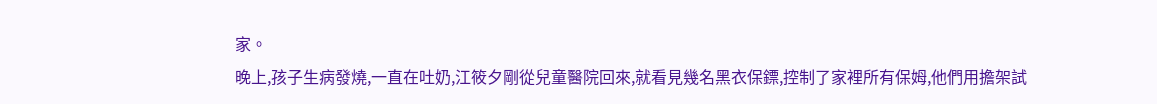家。
晚上,孩子生病發燒,一直在吐奶,江筱夕剛從兒童醫院回來,就看見幾名黑衣保鏢,控制了家裡所有保姆,他們用擔架試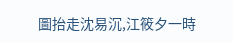圖抬走沈易沉,江筱夕一時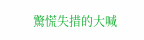驚慌失措的大喊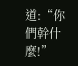道:“你們幹什麼!”